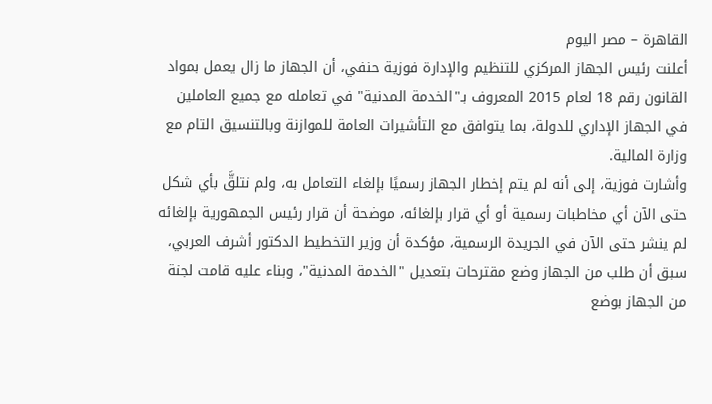القاهرة – مصر اليوم
أعلنت رئيس الجهاز المركزي للتنظيم والإدارة فوزية حنفي، أن الجهاز ما زال يعمل بمواد القانون رقم 18 لعام 2015 المعروف بـ"الخدمة المدنية" في تعامله مع جميع العاملين في الجهاز الإداري للدولة، بما يتوافق مع التأشيرات العامة للموازنة وبالتنسيق التام مع وزارة المالية.
وأشارت فوزية، إلى أنه لم يتم إخطار الجهاز رسميًا بإلغاء التعامل به، ولم نتلقَّ بأي شكل حتى الآن أي مخاطبات رسمية أو أي قرار بإلغائه، موضحة أن قرار رئيس الجمهورية بإلغائه لم ينشر حتى الآن في الجريدة الرسمية، مؤكدة أن وزير التخطيط الدكتور أشرف العربي، سبق أن طلب من الجهاز وضع مقترحات بتعديل "الخدمة المدنية"، وبناء عليه قامت لجنة من الجهاز بوضع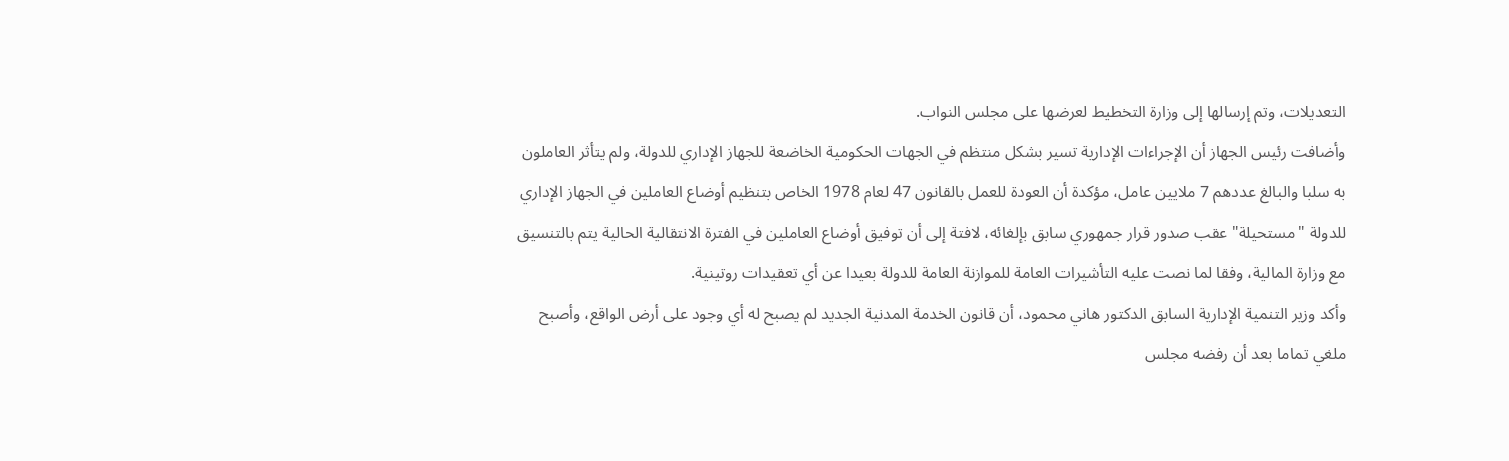التعديلات، وتم إرسالها إلى وزارة التخطيط لعرضها على مجلس النواب.
وأضافت رئيس الجهاز أن الإجراءات الإدارية تسير بشكل منتظم في الجهات الحكومية الخاضعة للجهاز الإداري للدولة، ولم يتأثر العاملون به سلبا والبالغ عددهم 7 ملايين عامل، مؤكدة أن العودة للعمل بالقانون 47 لعام 1978 الخاص بتنظيم أوضاع العاملين في الجهاز الإداري للدولة "مستحيلة" عقب صدور قرار جمهوري سابق بإلغائه، لافتة إلى أن توفيق أوضاع العاملين في الفترة الانتقالية الحالية يتم بالتنسيق مع وزارة المالية، وفقا لما نصت عليه التأشيرات العامة للموازنة العامة للدولة بعيدا عن أي تعقيدات روتينية.
وأكد وزير التنمية الإدارية السابق الدكتور هاني محمود، أن قانون الخدمة المدنية الجديد لم يصبح له أي وجود على أرض الواقع، وأصبح ملغي تماما بعد أن رفضه مجلس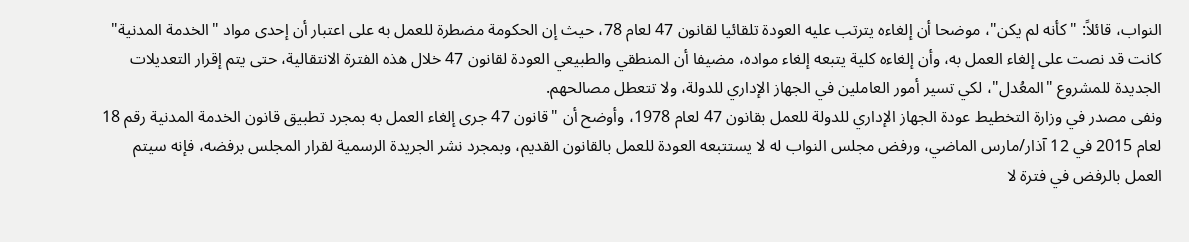النواب، قائلاً: "كأنه لم يكن"، موضحا أن إلغاءه يترتب عليه العودة تلقائيا لقانون 47 لعام 78، حيث إن الحكومة مضطرة للعمل به على اعتبار أن إحدى مواد "الخدمة المدنية" كانت قد نصت على إلغاء العمل به، وأن إلغاءه كلية يتبعه إلغاء مواده، مضيفا أن المنطقي والطبيعي العودة لقانون 47 خلال هذه الفترة الانتقالية، حتى يتم إقرار التعديلات الجديدة للمشروع "المعُدل"، لكي تسير أمور العاملين في الجهاز الإداري للدولة، ولا تتعطل مصالحهم.
ونفى مصدر في وزارة التخطيط عودة الجهاز الإداري للدولة للعمل بقانون 47 لعام 1978، وأوضح أن "قانون 47 جرى إلغاء العمل به بمجرد تطبيق قانون الخدمة المدنية رقم 18 لعام 2015 في 12 آذار/مارس الماضي، ورفض مجلس النواب له لا يستتبعه العودة للعمل بالقانون القديم، وبمجرد نشر الجريدة الرسمية لقرار المجلس برفضه، فإنه سيتم العمل بالرفض في فترة لا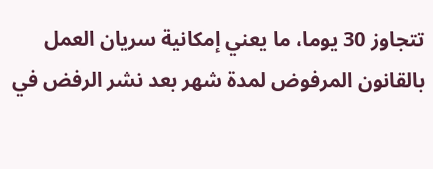تتجاوز 30 يوما، ما يعني إمكانية سريان العمل بالقانون المرفوض لمدة شهر بعد نشر الرفض في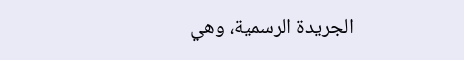الجريدة الرسمية، وهي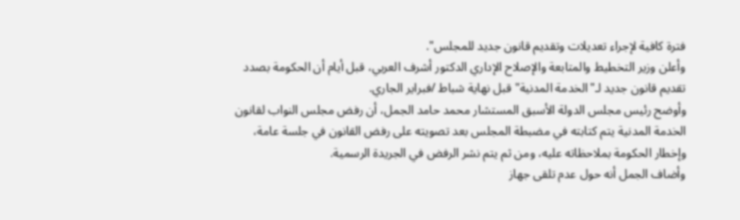فترة كافية لإجراء تعديلات وتقديم قانون جديد للمجلس".
وأعلن وزير التخطيط والمتابعة والإصلاح الإداري الدكتور أشرف العربي، قبل أيام أن الحكومة بصدد تقديم قانون جديد لـ"الخدمة المدنية" قبل نهاية شباط /فبراير الجاري.
وأوضح رئيس مجلس الدولة الأسبق المستشار محمد حامد الجمل، أن رفض مجلس النواب لقانون الخدمة المدنية يتم كتابته في مضبطة المجلس بعد تصويته على رفض القانون في جلسة عامة، وإخطار الحكومة بملاحظاته عليه، ومن ثم يتم نشر الرفض في الجريدة الرسمية.
وأضاف الجمل أنه حول عدم تلقى جهاز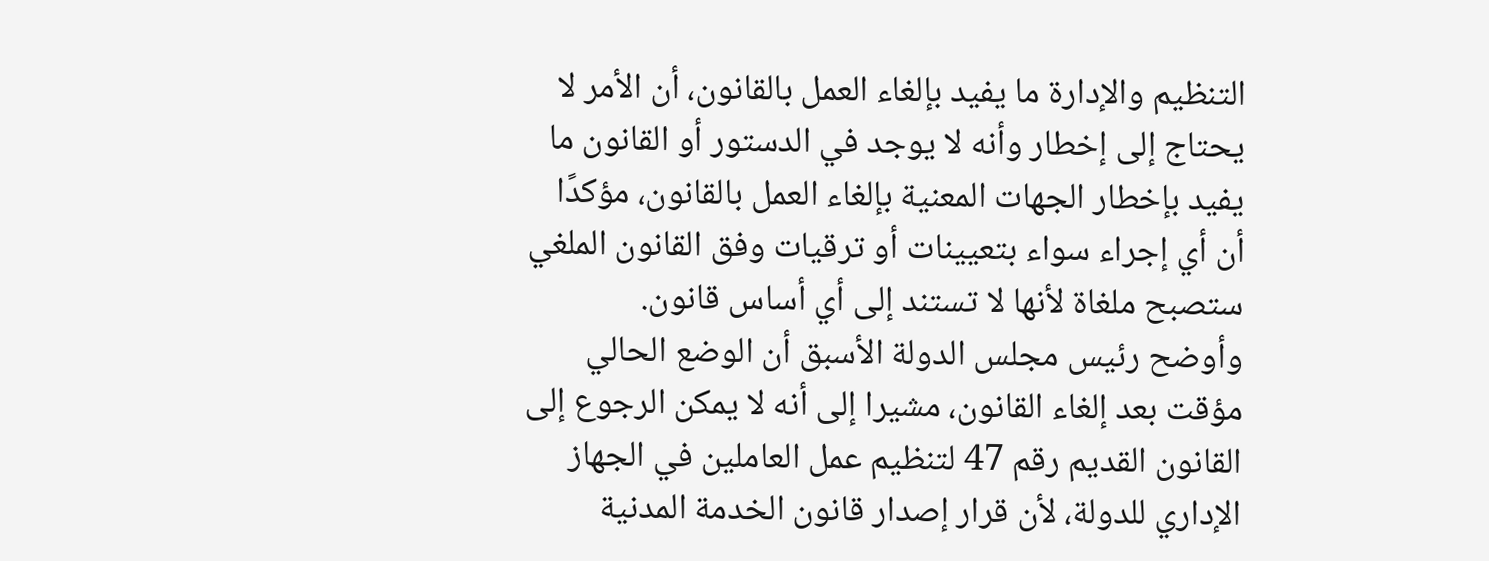التنظيم والإدارة ما يفيد بإلغاء العمل بالقانون، أن الأمر لا يحتاج إلى إخطار وأنه لا يوجد في الدستور أو القانون ما يفيد بإخطار الجهات المعنية بإلغاء العمل بالقانون، مؤكدًا أن أي إجراء سواء بتعيينات أو ترقيات وفق القانون الملغي ستصبح ملغاة لأنها لا تستند إلى أي أساس قانون.
وأوضح رئيس مجلس الدولة الأسبق أن الوضع الحالي مؤقت بعد إلغاء القانون، مشيرا إلى أنه لا يمكن الرجوع إلى القانون القديم رقم 47 لتنظيم عمل العاملين في الجهاز الإداري للدولة، لأن قرار إصدار قانون الخدمة المدنية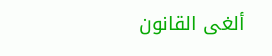ألغى القانون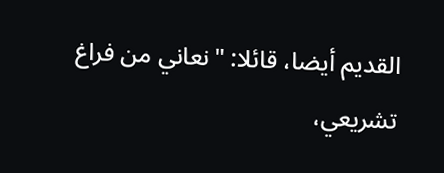القديم أيضا، قائلا: "نعاني من فراغ تشريعي،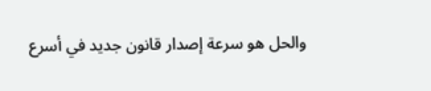والحل هو سرعة إصدار قانون جديد في أسرع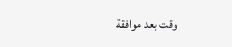وقت بعد موافقة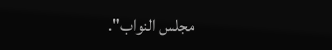مجلس النواب".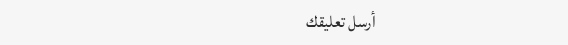أرسل تعليقك